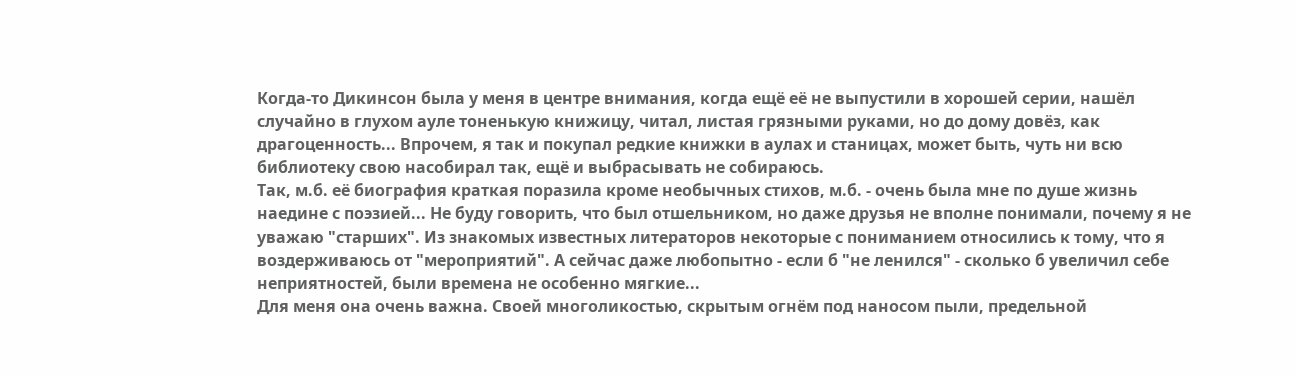Когда-то Дикинсон была у меня в центре внимания, когда ещё её не выпустили в хорошей серии, нашёл случайно в глухом ауле тоненькую книжицу, читал, листая грязными руками, но до дому довёз, как драгоценность... Впрочем, я так и покупал редкие книжки в аулах и станицах, может быть, чуть ни всю библиотеку свою насобирал так, ещё и выбрасывать не собираюсь.
Так, м.б. её биография краткая поразила кроме необычных стихов, м.б. - очень была мне по душе жизнь наедине с поэзией... Не буду говорить, что был отшельником, но даже друзья не вполне понимали, почему я не уважаю "старших". Из знакомых известных литераторов некоторые с пониманием относились к тому, что я воздерживаюсь от "мероприятий". А сейчас даже любопытно - если б "не ленился" - сколько б увеличил себе неприятностей, были времена не особенно мягкие...
Для меня она очень важна. Своей многоликостью, скрытым огнём под наносом пыли, предельной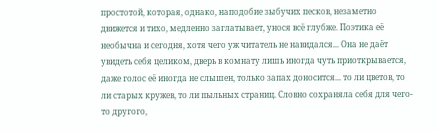простотой, которая, однако, наподобие зыбучих песков, незаметно движется и тихо, медленно заглатывает, унося всё глубже. Поэтика её необычна и сегодня, хотя чего уж читатель не навидался... Она не даёт увидеть себя целиком, дверь в комнату лишь иногда чуть приоткрывается, даже голос её иногда не слышен, только запах доносится... то ли цветов, то ли старых кружев, то ли пыльных страниц. Словно сохраняла себя для чего-то другого,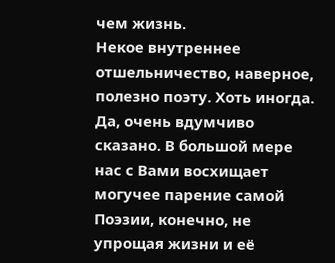чем жизнь.
Некое внутреннее отшельничество, наверное, полезно поэту. Хоть иногда.
Да, очень вдумчиво сказано. В большой мере нас с Вами восхищает могучее парение самой Поэзии, конечно, не упрощая жизни и её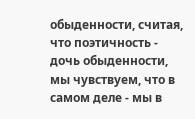обыденности, считая, что поэтичность - дочь обыденности, мы чувствуем, что в самом деле - мы в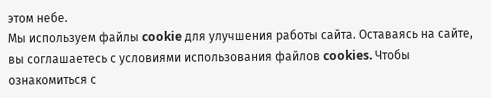этом небе.
Мы используем файлы cookie для улучшения работы сайта. Оставаясь на сайте, вы соглашаетесь с условиями использования файлов cookies. Чтобы ознакомиться с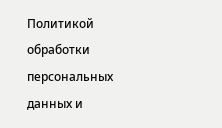Политикой обработки персональных данных и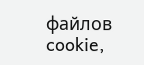файлов cookie,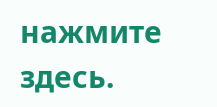нажмите здесь.